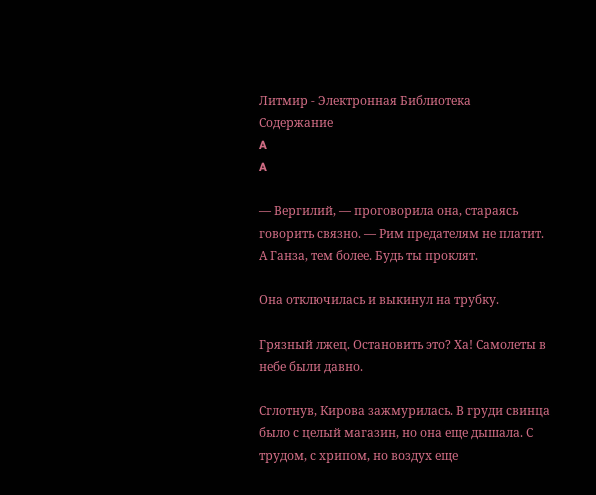Литмир - Электронная Библиотека
Содержание
A
A

— Вергилий, — проговорила она, стараясь говорить связно. — Рим предателям не платит. А Ганза, тем более. Будь ты проклят.

Она отключилась и выкинул на трубку.

Грязный лжец. Остановить это? Ха! Самолеты в небе были давно.

Сглотнув, Кирова зажмурилась. В груди свинца было с целый магазин, но она еще дышала. С трудом, с хрипом, но воздух еще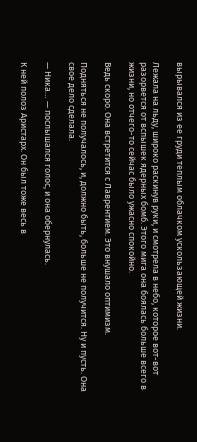вырывался из ее груди теплым облачком ускользающей жизни.

Лежала на льду, широко раскинув руки, и смотрела в небо, которое вот-вот разорвется от вспышек ядерных бомб. Этого мига она боялась больше всего в жизни, но отчего-то сейчас было ужасно спокойно.

Ведь скоро. Она встретится с Лаврентием. Это внушало оптимизм.

Подняться не получалось, и, должно быть, больше не получится. Ну и пусть. Она свое дело сделала.

— Ника… — послышался голос, и она обернулась.

К ней полоз Аристарх. Он был тоже весь в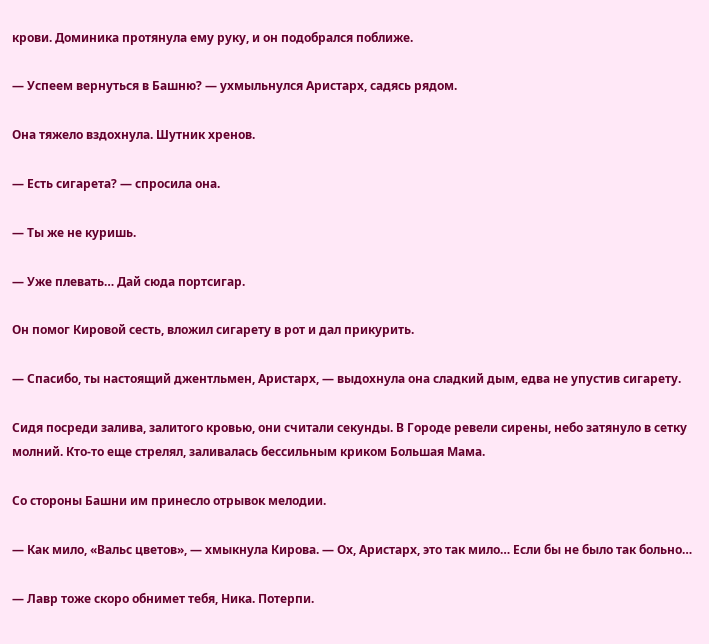крови. Доминика протянула ему руку, и он подобрался поближе.

— Успеем вернуться в Башню? — ухмыльнулся Аристарх, садясь рядом.

Она тяжело вздохнула. Шутник хренов.

— Есть сигарета? — спросила она.

— Ты же не куришь.

— Уже плевать… Дай сюда портсигар.

Он помог Кировой сесть, вложил сигарету в рот и дал прикурить.

— Спасибо, ты настоящий джентльмен, Аристарх, — выдохнула она сладкий дым, едва не упустив сигарету.

Сидя посреди залива, залитого кровью, они считали секунды. В Городе ревели сирены, небо затянуло в сетку молний. Кто-то еще стрелял, заливалась бессильным криком Большая Мама.

Со стороны Башни им принесло отрывок мелодии.

— Как мило, «Вальс цветов», — хмыкнула Кирова. — Ох, Аристарх, это так мило… Если бы не было так больно…

— Лавр тоже скоро обнимет тебя, Ника. Потерпи.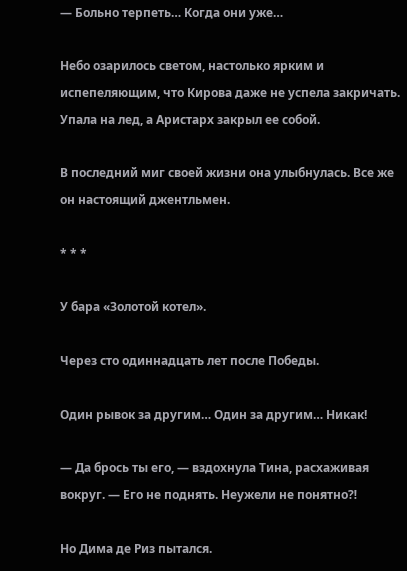— Больно терпеть… Когда они уже…

Небо озарилось светом, настолько ярким и испепеляющим, что Кирова даже не успела закричать. Упала на лед, а Аристарх закрыл ее собой.

В последний миг своей жизни она улыбнулась. Все же он настоящий джентльмен.

* * *

У бара «Золотой котел».

Через сто одиннадцать лет после Победы.

Один рывок за другим… Один за другим… Никак!

— Да брось ты его, — вздохнула Тина, расхаживая вокруг. — Его не поднять. Неужели не понятно⁈

Но Дима де Риз пытался.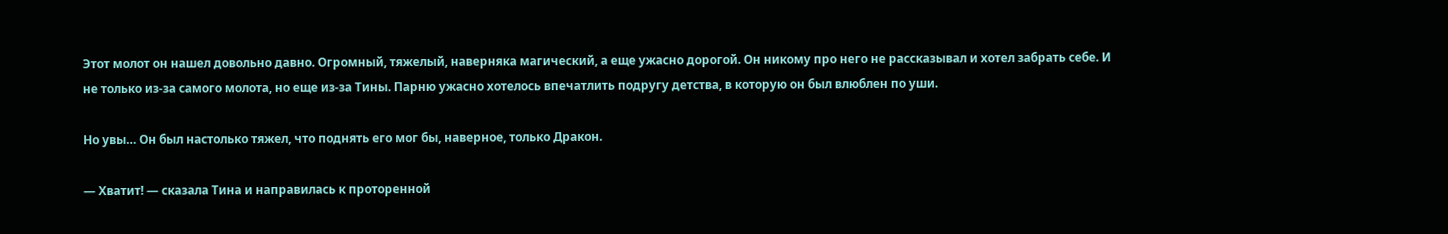Этот молот он нашел довольно давно. Огромный, тяжелый, наверняка магический, а еще ужасно дорогой. Он никому про него не рассказывал и хотел забрать себе. И не только из-за самого молота, но еще из-за Тины. Парню ужасно хотелось впечатлить подругу детства, в которую он был влюблен по уши.

Но увы… Он был настолько тяжел, что поднять его мог бы, наверное, только Дракон.

— Хватит! — сказала Тина и направилась к проторенной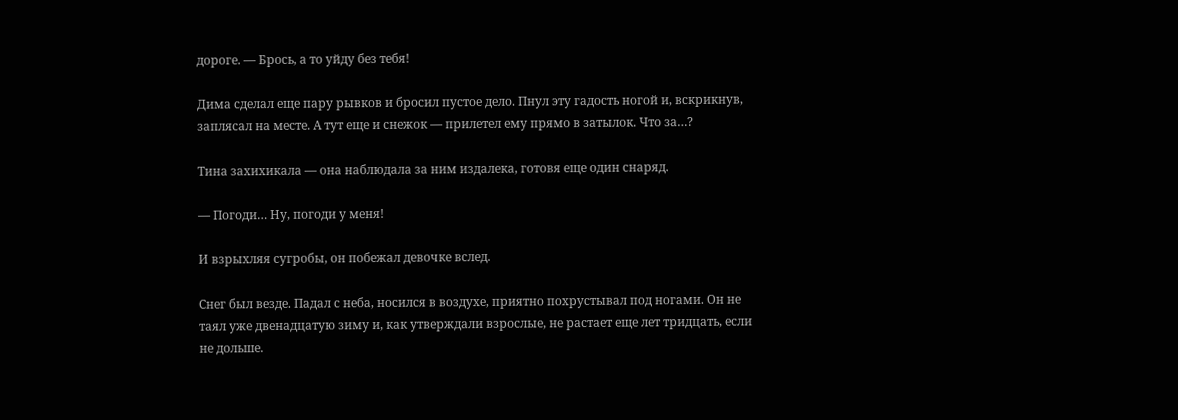дороге. — Брось, а то уйду без тебя!

Дима сделал еще пару рывков и бросил пустое дело. Пнул эту гадость ногой и, вскрикнув, заплясал на месте. А тут еще и снежок — прилетел ему прямо в затылок. Что за…?

Тина захихикала — она наблюдала за ним издалека, готовя еще один снаряд.

— Погоди… Ну, погоди у меня!

И взрыхляя сугробы, он побежал девочке вслед.

Снег был везде. Падал с неба, носился в воздухе, приятно похрустывал под ногами. Он не таял уже двенадцатую зиму и, как утверждали взрослые, не растает еще лет тридцать, если не дольше.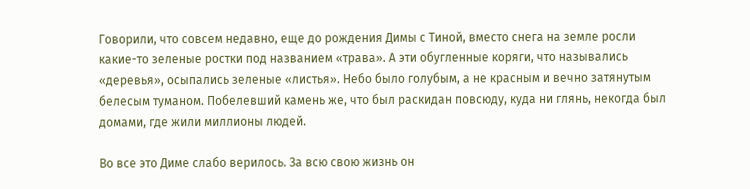Говорили, что совсем недавно, еще до рождения Димы с Тиной, вместо снега на земле росли какие-то зеленые ростки под названием «трава». А эти обугленные коряги, что назывались «деревья», осыпались зеленые «листья». Небо было голубым, а не красным и вечно затянутым белесым туманом. Побелевший камень же, что был раскидан повсюду, куда ни глянь, некогда был домами, где жили миллионы людей.

Во все это Диме слабо верилось. За всю свою жизнь он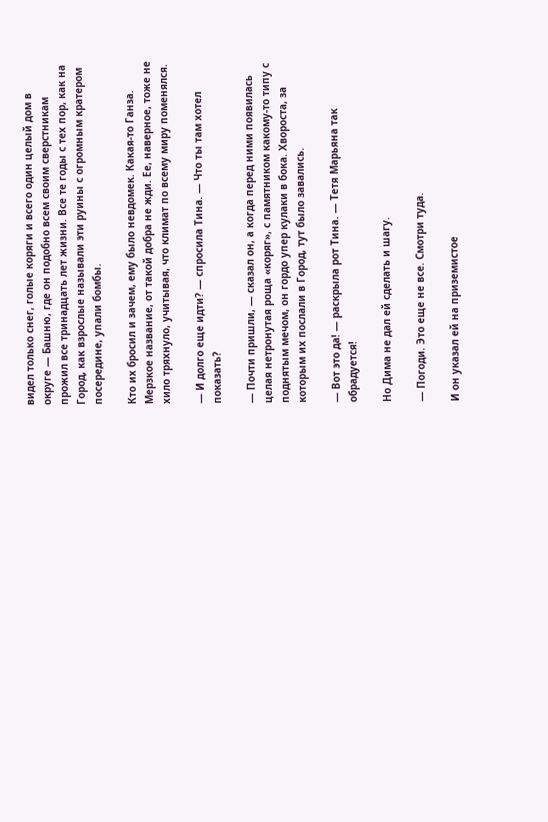видел только снег, голые коряги и всего один целый дом в округе — Башню, где он подобно всем своим сверстникам прожил все тринадцать лет жизни. Все те годы с тех пор, как на Город, как взрослые называли эти руины с огромным кратером посередине, упали бомбы.

Кто их бросил и зачем, ему было невдомек. Какая-то Ганза. Мерзкое название, от такой добра не жди. Ее, наверное, тоже не хило тряхнуло, учитывая, что климат по всему миру поменялся.

— И долго еще идти? — спросила Тина. — Что ты там хотел показать?

— Почти пришли, — сказал он, а когда перед ними появилась целая нетронутая роща «коряг», с памятником какому-то типу с поднятым мечом, он гордо упер кулаки в бока. Хвороста, за которым их послали в Город, тут было завались.

— Вот это да! — раскрыла рот Тина. — Тетя Марьяна так обрадуется!

Но Дима не дал ей сделать и шагу.

— Погоди. Это еще не все. Смотри туда.

И он указал ей на приземистое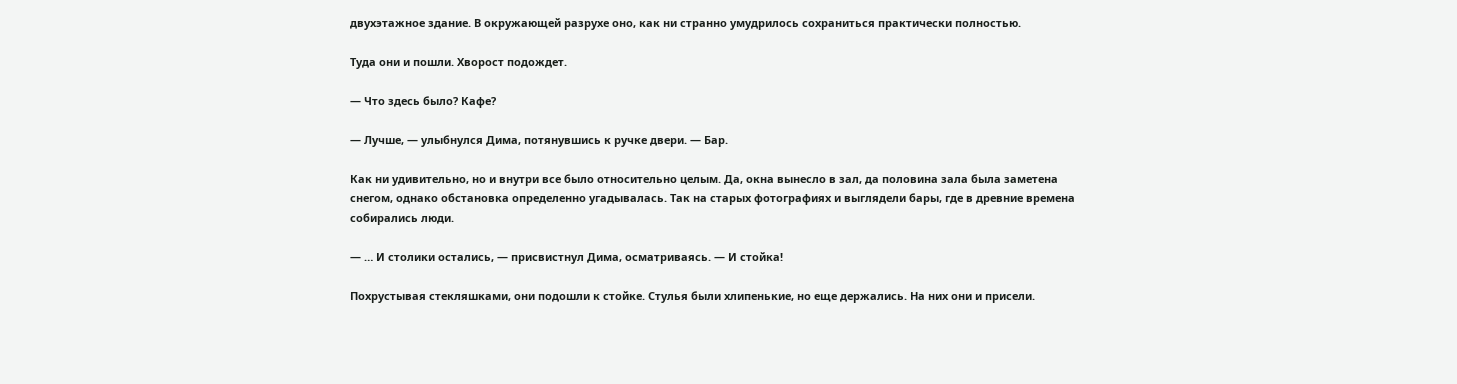двухэтажное здание. В окружающей разрухе оно, как ни странно умудрилось сохраниться практически полностью.

Туда они и пошли. Хворост подождет.

— Что здесь было? Кафе?

— Лучше, — улыбнулся Дима, потянувшись к ручке двери. — Бар.

Как ни удивительно, но и внутри все было относительно целым. Да, окна вынесло в зал, да половина зала была заметена снегом, однако обстановка определенно угадывалась. Так на старых фотографиях и выглядели бары, где в древние времена собирались люди.

— … И столики остались, — присвистнул Дима, осматриваясь. — И стойка!

Похрустывая стекляшками, они подошли к стойке. Стулья были хлипенькие, но еще держались. На них они и присели.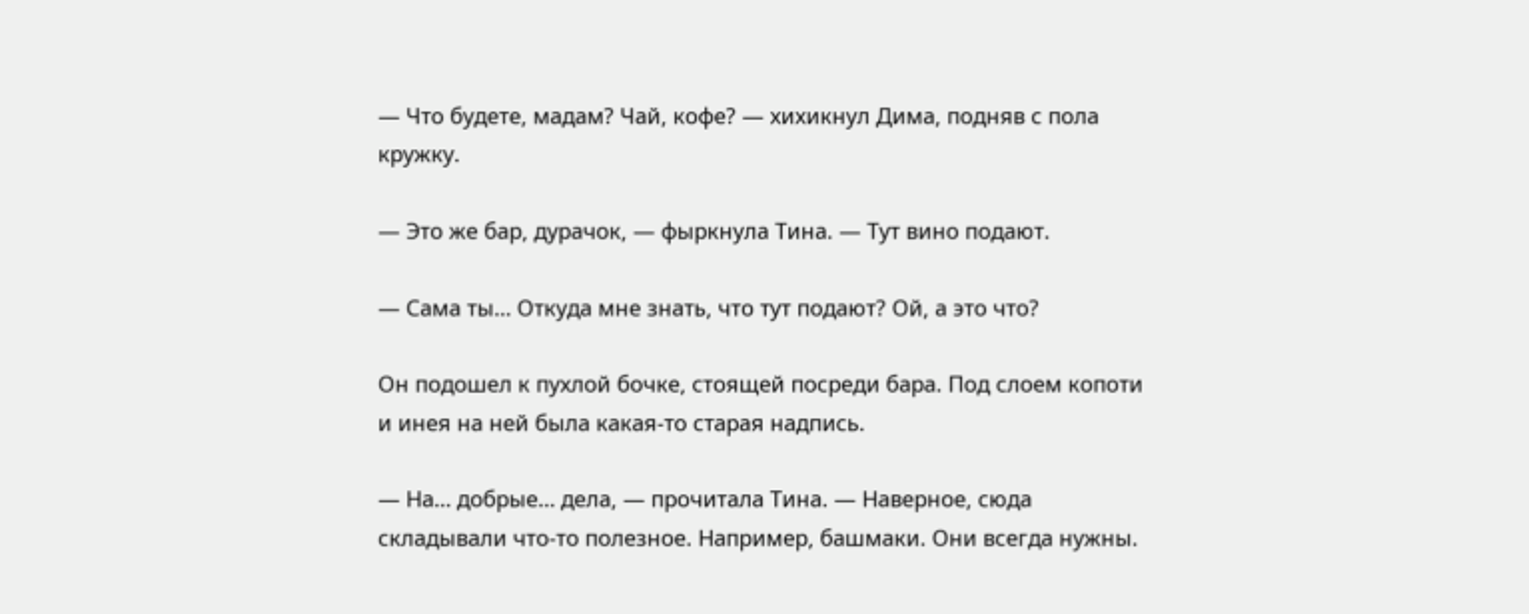— Что будете, мадам? Чай, кофе? — хихикнул Дима, подняв с пола кружку.

— Это же бар, дурачок, — фыркнула Тина. — Тут вино подают.

— Сама ты… Откуда мне знать, что тут подают? Ой, а это что?

Он подошел к пухлой бочке, стоящей посреди бара. Под слоем копоти и инея на ней была какая-то старая надпись.

— На… добрые… дела, — прочитала Тина. — Наверное, сюда складывали что-то полезное. Например, башмаки. Они всегда нужны.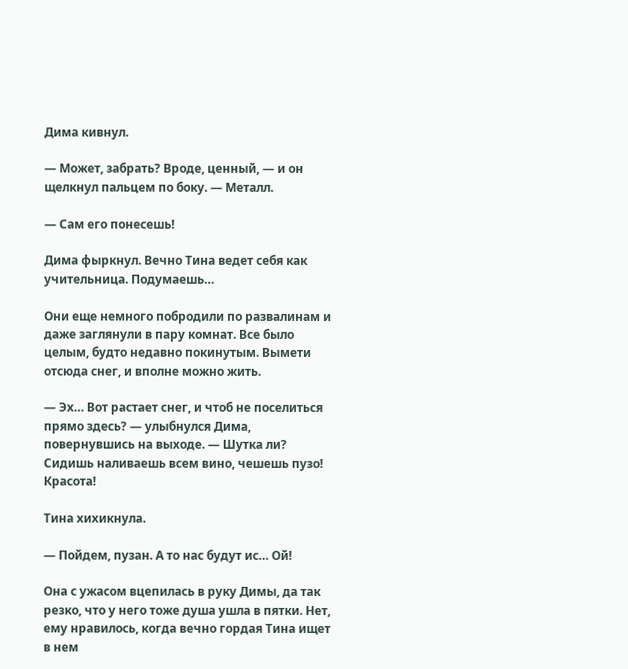Дима кивнул.

— Может, забрать? Вроде, ценный, — и он щелкнул пальцем по боку. — Металл.

— Сам его понесешь!

Дима фыркнул. Вечно Тина ведет себя как учительница. Подумаешь…

Они еще немного побродили по развалинам и даже заглянули в пару комнат. Все было целым, будто недавно покинутым. Вымети отсюда снег, и вполне можно жить.

— Эх… Вот растает снег, и чтоб не поселиться прямо здесь? — улыбнулся Дима, повернувшись на выходе. — Шутка ли? Сидишь наливаешь всем вино, чешешь пузо! Красота!

Тина хихикнула.

— Пойдем, пузан. А то нас будут ис… Ой!

Она с ужасом вцепилась в руку Димы, да так резко, что у него тоже душа ушла в пятки. Нет, ему нравилось, когда вечно гордая Тина ищет в нем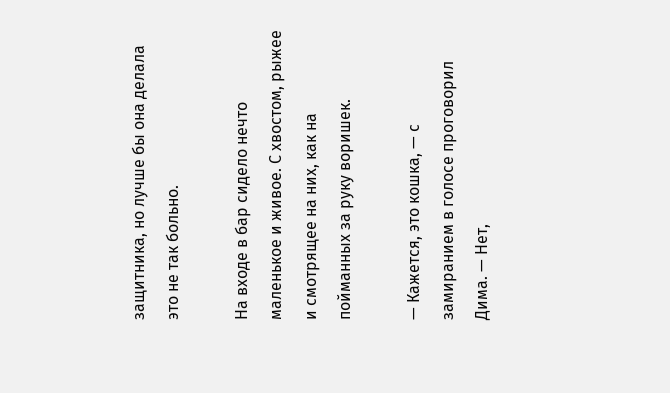защитника, но лучше бы она делала это не так больно.

На входе в бар сидело нечто маленькое и живое. С хвостом, рыжее и смотрящее на них, как на пойманных за руку воришек.

— Кажется, это кошка, — с замиранием в голосе проговорил Дима. — Нет,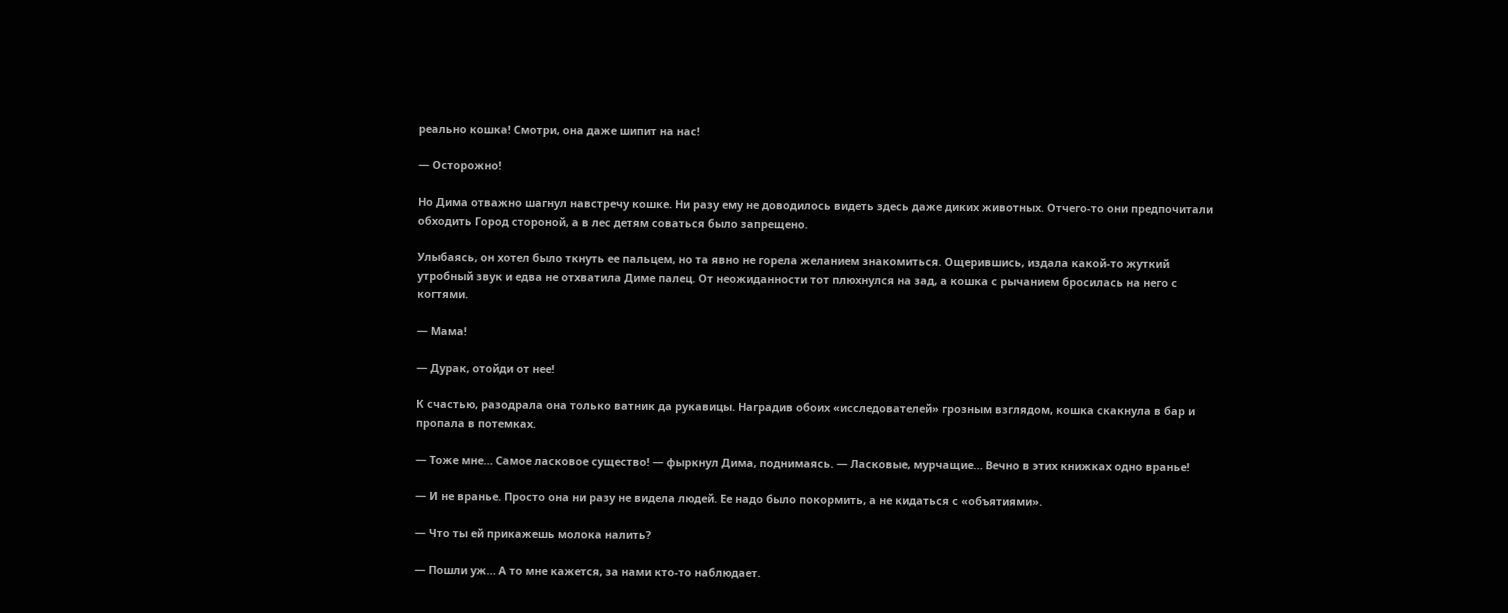реально кошка! Смотри, она даже шипит на нас!

— Осторожно!

Но Дима отважно шагнул навстречу кошке. Ни разу ему не доводилось видеть здесь даже диких животных. Отчего-то они предпочитали обходить Город стороной, а в лес детям соваться было запрещено.

Улыбаясь, он хотел было ткнуть ее пальцем, но та явно не горела желанием знакомиться. Ощерившись, издала какой-то жуткий утробный звук и едва не отхватила Диме палец. От неожиданности тот плюхнулся на зад, а кошка с рычанием бросилась на него с когтями.

— Мама!

— Дурак, отойди от нее!

К счастью, разодрала она только ватник да рукавицы. Наградив обоих «исследователей» грозным взглядом, кошка скакнула в бар и пропала в потемках.

— Тоже мне… Самое ласковое существо! — фыркнул Дима, поднимаясь. — Ласковые, мурчащие… Вечно в этих книжках одно вранье!

— И не вранье. Просто она ни разу не видела людей. Ее надо было покормить, а не кидаться с «объятиями».

— Что ты ей прикажешь молока налить?

— Пошли уж… А то мне кажется, за нами кто-то наблюдает.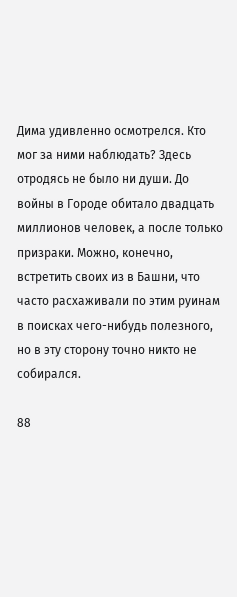Дима удивленно осмотрелся. Кто мог за ними наблюдать? Здесь отродясь не было ни души. До войны в Городе обитало двадцать миллионов человек, а после только призраки. Можно, конечно, встретить своих из в Башни, что часто расхаживали по этим руинам в поисках чего-нибудь полезного, но в эту сторону точно никто не собирался.

88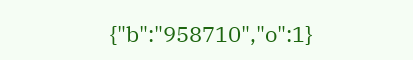{"b":"958710","o":1}